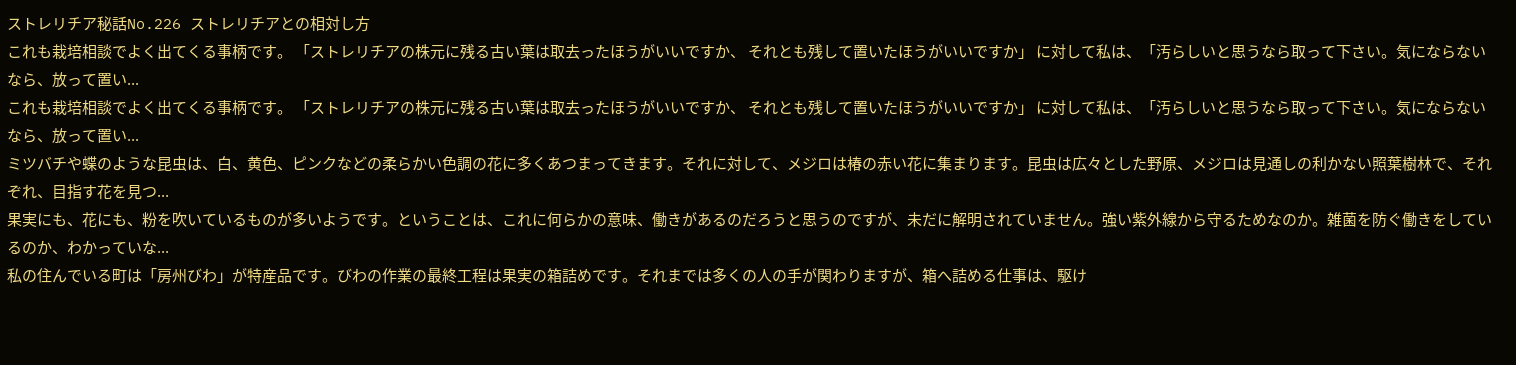ストレリチア秘話No.226 ストレリチアとの相対し方
これも栽培相談でよく出てくる事柄です。 「ストレリチアの株元に残る古い葉は取去ったほうがいいですか、 それとも残して置いたほうがいいですか」 に対して私は、「汚らしいと思うなら取って下さい。気にならないなら、放って置い...
これも栽培相談でよく出てくる事柄です。 「ストレリチアの株元に残る古い葉は取去ったほうがいいですか、 それとも残して置いたほうがいいですか」 に対して私は、「汚らしいと思うなら取って下さい。気にならないなら、放って置い...
ミツバチや蝶のような昆虫は、白、黄色、ピンクなどの柔らかい色調の花に多くあつまってきます。それに対して、メジロは椿の赤い花に集まります。昆虫は広々とした野原、メジロは見通しの利かない照葉樹林で、それぞれ、目指す花を見つ...
果実にも、花にも、粉を吹いているものが多いようです。ということは、これに何らかの意味、働きがあるのだろうと思うのですが、未だに解明されていません。強い紫外線から守るためなのか。雑菌を防ぐ働きをしているのか、わかっていな...
私の住んでいる町は「房州びわ」が特産品です。びわの作業の最終工程は果実の箱詰めです。それまでは多くの人の手が関わりますが、箱へ詰める仕事は、駆け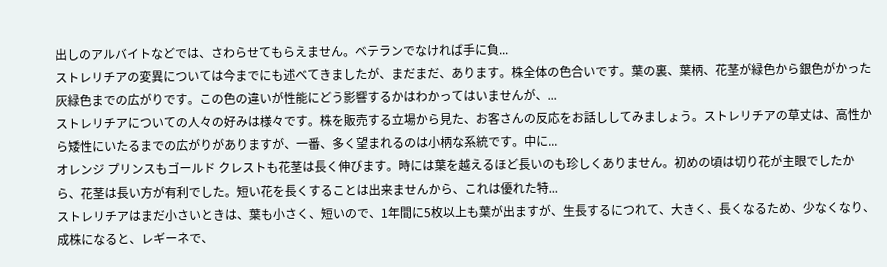出しのアルバイトなどでは、さわらせてもらえません。ベテランでなければ手に負...
ストレリチアの変異については今までにも述べてきましたが、まだまだ、あります。株全体の色合いです。葉の裏、葉柄、花茎が緑色から銀色がかった灰緑色までの広がりです。この色の違いが性能にどう影響するかはわかってはいませんが、...
ストレリチアについての人々の好みは様々です。株を販売する立場から見た、お客さんの反応をお話ししてみましょう。ストレリチアの草丈は、高性から矮性にいたるまでの広がりがありますが、一番、多く望まれるのは小柄な系統です。中に...
オレンジ プリンスもゴールド クレストも花茎は長く伸びます。時には葉を越えるほど長いのも珍しくありません。初めの頃は切り花が主眼でしたから、花茎は長い方が有利でした。短い花を長くすることは出来ませんから、これは優れた特...
ストレリチアはまだ小さいときは、葉も小さく、短いので、1年間に5枚以上も葉が出ますが、生長するにつれて、大きく、長くなるため、少なくなり、成株になると、レギーネで、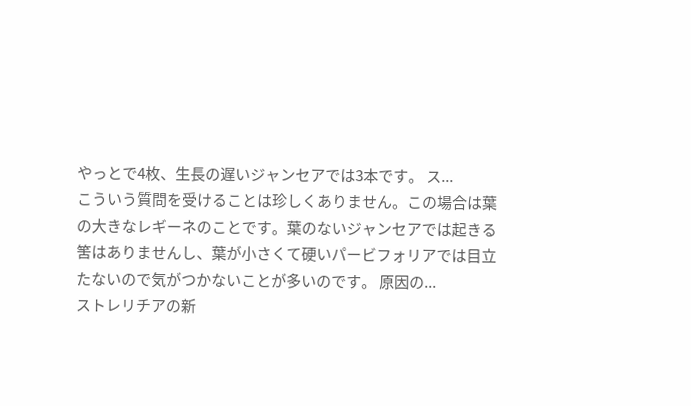やっとで4枚、生長の遅いジャンセアでは3本です。 ス...
こういう質問を受けることは珍しくありません。この場合は葉の大きなレギーネのことです。葉のないジャンセアでは起きる筈はありませんし、葉が小さくて硬いパービフォリアでは目立たないので気がつかないことが多いのです。 原因の...
ストレリチアの新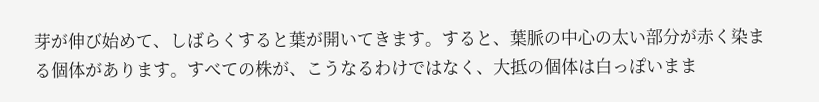芽が伸び始めて、しばらくすると葉が開いてきます。すると、葉脈の中心の太い部分が赤く染まる個体があります。すべての株が、こうなるわけではなく、大抵の個体は白っぽいまま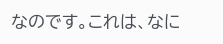なのです。これは、なに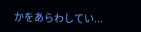かをあらわしてい...